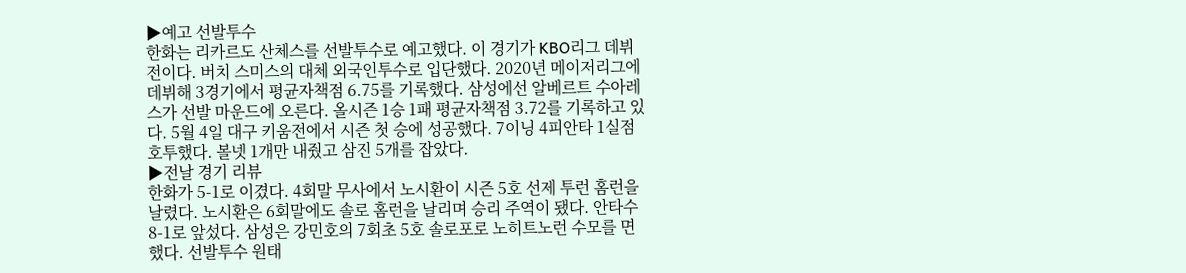▶예고 선발투수
한화는 리카르도 산체스를 선발투수로 예고했다. 이 경기가 KBO리그 데뷔전이다. 버치 스미스의 대체 외국인투수로 입단했다. 2020년 메이저리그에 데뷔해 3경기에서 평균자책점 6.75를 기록했다. 삼성에선 알베르트 수아레스가 선발 마운드에 오른다. 올시즌 1승 1패 평균자책점 3.72를 기록하고 있다. 5월 4일 대구 키움전에서 시즌 첫 승에 성공했다. 7이닝 4피안타 1실점 호투했다. 볼넷 1개만 내줬고 삼진 5개를 잡았다.
▶전날 경기 리뷰
한화가 5-1로 이겼다. 4회말 무사에서 노시환이 시즌 5호 선제 투런 홈런을 날렸다. 노시환은 6회말에도 솔로 홈런을 날리며 승리 주역이 됐다. 안타수 8-1로 앞섰다. 삼성은 강민호의 7회초 5호 솔로포로 노히트노런 수모를 면했다. 선발투수 원태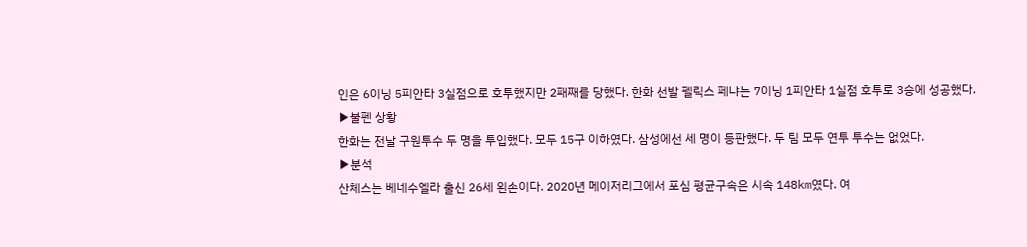인은 6이닝 5피안타 3실점으로 호투했지만 2패째를 당했다. 한화 선발 펠릭스 페냐는 7이닝 1피안타 1실점 호투로 3승에 성공했다.
▶불펜 상황
한화는 전날 구원투수 두 명을 투입했다. 모두 15구 이하였다. 삼성에선 세 명이 등판했다. 두 팀 모두 연투 투수는 없었다.
▶분석
산체스는 베네수엘라 출신 26세 왼손이다. 2020년 메이저리그에서 포심 평균구속은 시속 148km였다. 여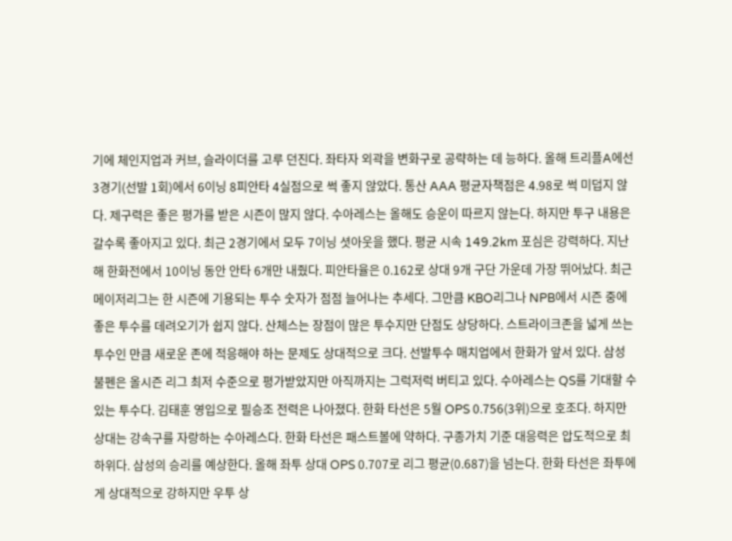기에 체인지업과 커브, 슬라이더를 고루 던진다. 좌타자 외곽을 변화구로 공략하는 데 능하다. 올해 트리플A에선 3경기(선발 1회)에서 6이닝 8피안타 4실점으로 썩 좋지 않았다. 통산 AAA 평균자책점은 4.98로 썩 미덥지 않다. 제구력은 좋은 평가를 받은 시즌이 많지 않다. 수아레스는 올해도 승운이 따르지 않는다. 하지만 투구 내용은 갈수록 좋아지고 있다. 최근 2경기에서 모두 7이닝 셧아웃을 했다. 평균 시속 149.2km 포심은 강력하다. 지난해 한화전에서 10이닝 동안 안타 6개만 내줬다. 피안타율은 0.162로 상대 9개 구단 가운데 가장 뛰어났다. 최근 메이저리그는 한 시즌에 기용되는 투수 숫자가 점점 늘어나는 추세다. 그만큼 KBO리그나 NPB에서 시즌 중에 좋은 투수를 데려오기가 쉽지 않다. 산체스는 장점이 많은 투수지만 단점도 상당하다. 스트라이크존을 넓게 쓰는 투수인 만큼 새로운 존에 적응해야 하는 문제도 상대적으로 크다. 선발투수 매치업에서 한화가 앞서 있다. 삼성 불펜은 올시즌 리그 최저 수준으로 평가받았지만 아직까지는 그럭저럭 버티고 있다. 수아레스는 QS를 기대할 수 있는 투수다. 김태훈 영입으로 필승조 전력은 나아졌다. 한화 타선은 5월 OPS 0.756(3위)으로 호조다. 하지만 상대는 강속구를 자랑하는 수아레스다. 한화 타선은 패스트볼에 약하다. 구종가치 기준 대응력은 압도적으로 최하위다. 삼성의 승리를 예상한다. 올해 좌투 상대 OPS 0.707로 리그 평균(0.687)을 넘는다. 한화 타선은 좌투에게 상대적으로 강하지만 우투 상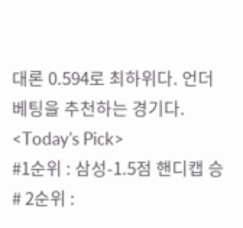대론 0.594로 최하위다. 언더 베팅을 추천하는 경기다.
<Today's Pick>
#1순위 : 삼성-1.5점 핸디캡 승
# 2순위 :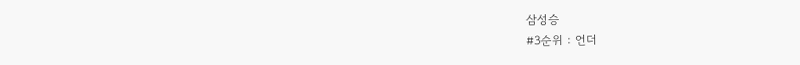삼성승
#3순위 : 언더